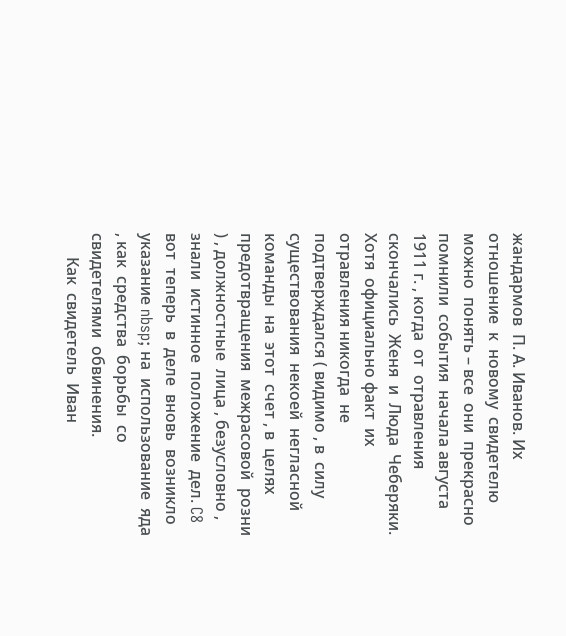жандармов  П. А. Иванов. Их отношение  к  новому  свидетелю  можно  понять – все  они  прекрасно  помнили  события  начала августа  1911 г. , когда  от  отравления  скончались  Женя  и  Люда  Чеберяки. Хотя  официально факт  их  отравления никогда  не  подтверждался ( видимо , в  силу  существования  некоей  негласной  команды  на  этот  счет , в  целях  предотвращения  межрасовой  розни ) , должностные  лица , безусловно , знали  истинное  положение  дел. C8  вот  теперь  в  деле  вновь  возникло  указание nbsp; на  использование  яда , как  средства  борьбы  со  свидетелями  обвинения.
      Как  свидетель  Иван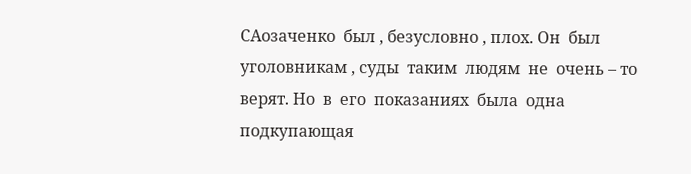CAозаченко  был , безусловно , плох. Он  был  уголовникам , суды  таким  людям  не  очень – то  верят. Но  в  его  показаниях  была  одна  подкупающая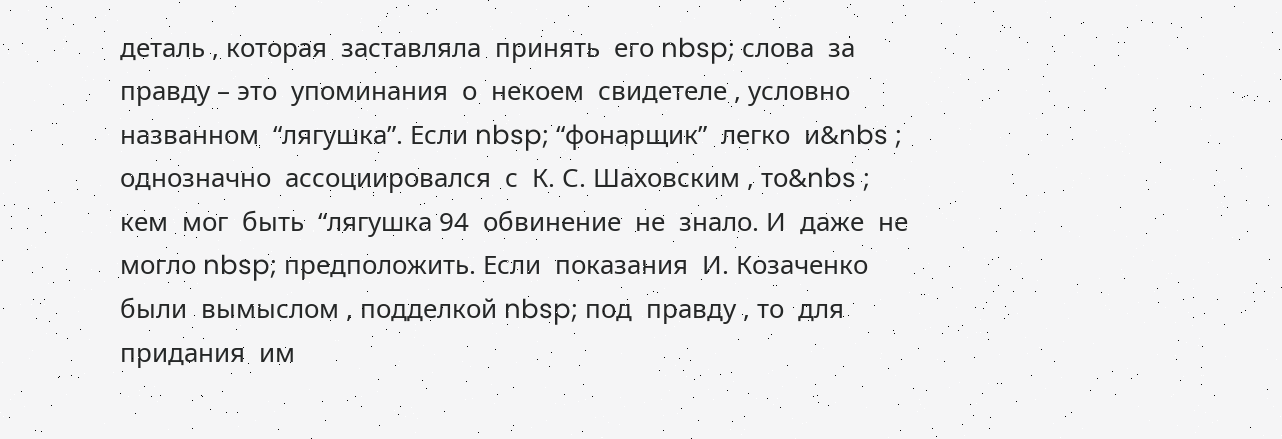деталь , которая  заставляла  принять  его nbsp; слова  за  правду – это  упоминания  о  некоем  свидетеле , условно  названном  “лягушка”. Если nbsp; “фонарщик”  легко  и&nbs ; однозначно  ассоциировался  с  К. С. Шаховским , то&nbs ; кем  мог  быть  “лягушка 94  обвинение  не  знало. И  даже  не  могло nbsp; предположить. Если  показания  И. Козаченко  были  вымыслом , подделкой nbsp; под  правду , то  для  придания  им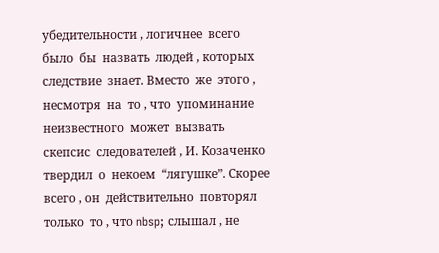убедительности , логичнее  всего  было  бы  назвать  людей , которых  следствие  знает. Вместо  же  этого , несмотря  на  то , что  упоминание  неизвестного  может  вызвать  скепсис  следователей , И. Козаченко  твердил  о  некоем  “лягушке”. Скорее  всего , он  действительно  повторял  только  то , что nbsp; слышал , не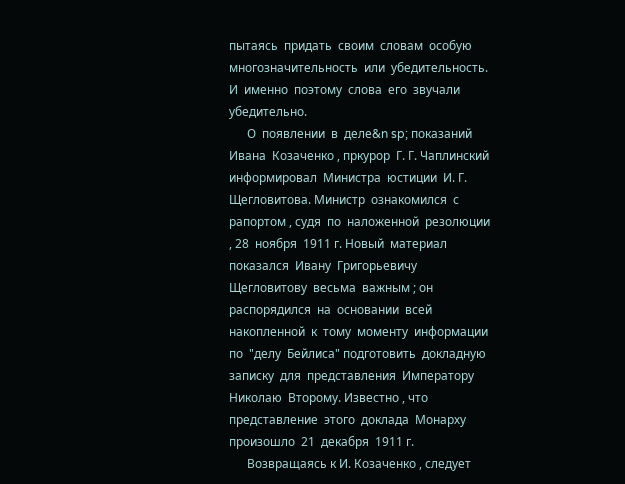пытаясь  придать  своим  словам  особую  многозначительность  или  убедительность. И  именно  поэтому  слова  его  звучали  убедительно.
      О  появлении  в  деле&n sp; показаний  Ивана  Козаченко , пркурор  Г. Г. Чаплинский  информировал  Министра  юстиции  И. Г. Щегловитова. Министр  ознакомился  с  рапортом , судя  по  наложенной  резолюции , 28  ноября  1911 г. Новый  материал  показался  Ивану  Григорьевичу  Щегловитову  весьма  важным ; он  распорядился  на  основании  всей  накопленной  к  тому  моменту  информации  по  "делу  Бейлиса" подготовить  докладную  записку  для  представления  Императору  Николаю  Второму. Известно , что  представление  этого  доклада  Монарху  произошло  21  декабря  1911 г.
      Возвращаясь к И. Козаченко , следует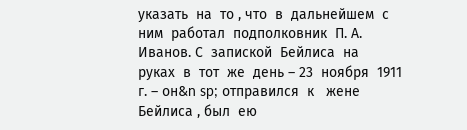указать  на  то , что  в  дальнейшем  с  ним  работал  подполковник  П. А. Иванов. С  запиской  Бейлиса  на  руках  в  тот  же  день – 23  ноября  1911 г. – он&n sp; отправился  к   жене  Бейлиса , был  ею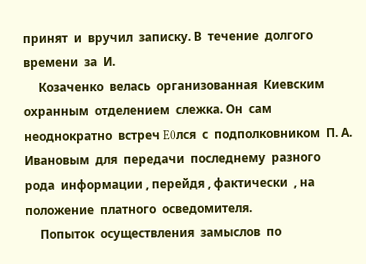принят  и  вручил  записку. В  течение  долгого  времени  за  И.
     Козаченко  велась  организованная  Киевским  охранным  отделением  слежка. Он  сам  неоднократно  встреч E0лся  с  подполковником  П. А. Ивановым  для  передачи  последнему  разного   рода  информации , перейдя , фактически  , на  положение  платного  осведомителя.
     Попыток  осуществления  замыслов  по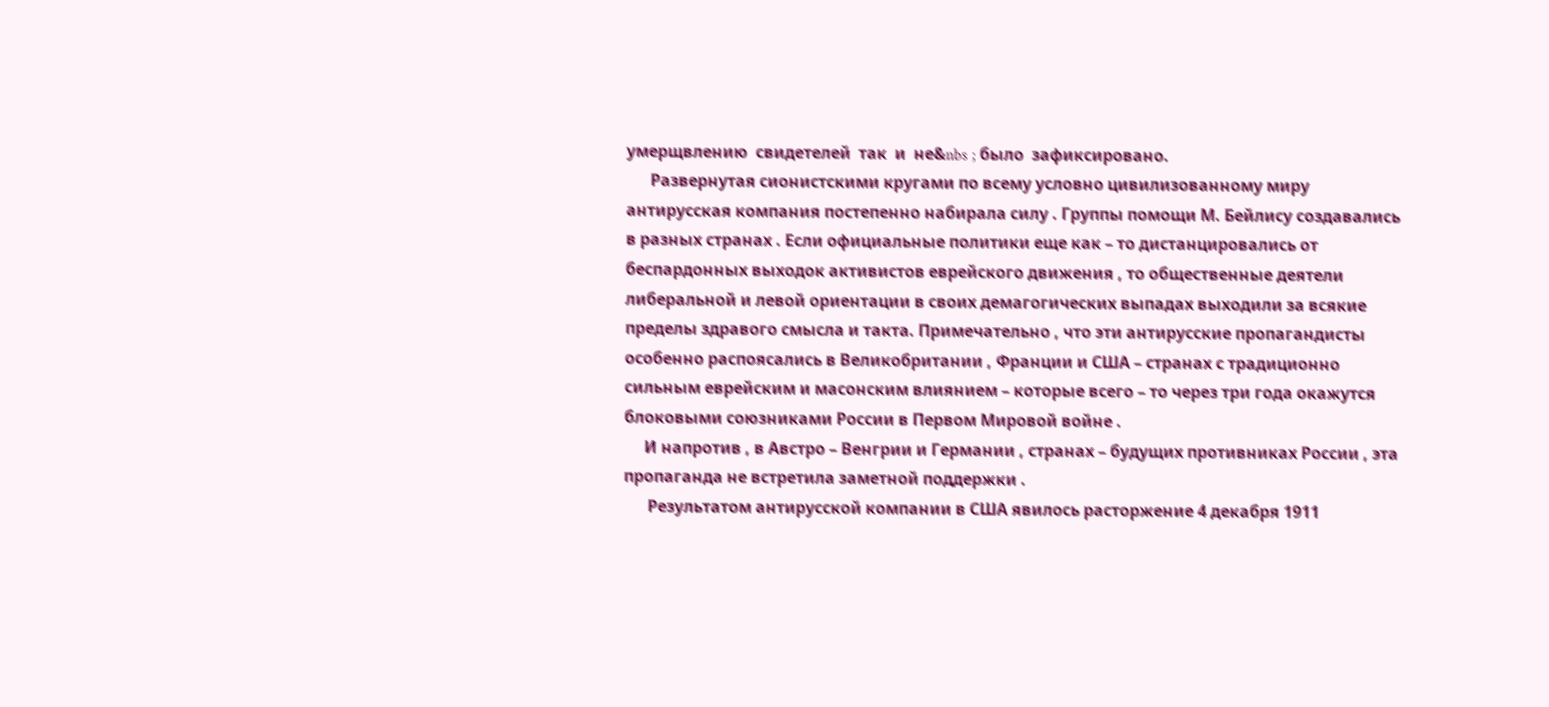умерщвлению  свидетелей  так  и  не&nbs ; было  зафиксировано.
      Развернутая сионистскими кругами по всему условно цивилизованному миру антирусская компания постепенно набирала силу . Группы помощи М. Бейлису создавались в разных странах . Если официальные политики еще как – то дистанцировались от беспардонных выходок активистов еврейского движения , то общественные деятели либеральной и левой ориентации в своих демагогических выпадах выходили за всякие пределы здравого смысла и такта. Примечательно , что эти антирусские пропагандисты особенно распоясались в Великобритании , Франции и США – странах с традиционно сильным еврейским и масонским влиянием – которые всего – то через три года окажутся блоковыми союзниками России в Первом Мировой войне .
     И напротив , в Австро – Венгрии и Германии , странах – будущих противниках России , эта пропаганда не встретила заметной поддержки .
      Результатом антирусской компании в США явилось расторжение 4 декабря 1911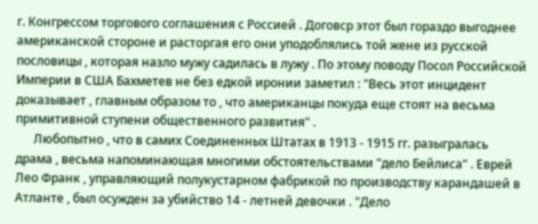г. Конгрессом торгового соглашения с Россией . Договср этот был гораздо выгоднее американской стороне и расторгая его они уподоблялись той жене из русской пословицы , которая назло мужу садилась в лужу . По этому поводу Посол Российской Империи в США Бахметев не без едкой иронии заметил : "Весь этот инцидент доказывает , главным образом то , что американцы покуда еще стоят на весьма примитивной ступени общественного развития" .
      Любопытно , что в самих Соединенных Штатах в 1913 - 1915 гг. разыгралась драма , весьма напоминающая многими обстоятельствами "дело Бейлиса" . Еврей Лео Франк , управляющий полукустарном фабрикой по производству карандашей в Атланте , был осужден за убийство 14 - летней девочки . "Дело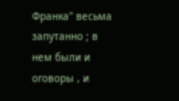Франка" весьма запутанно ; в нем были и оговоры , и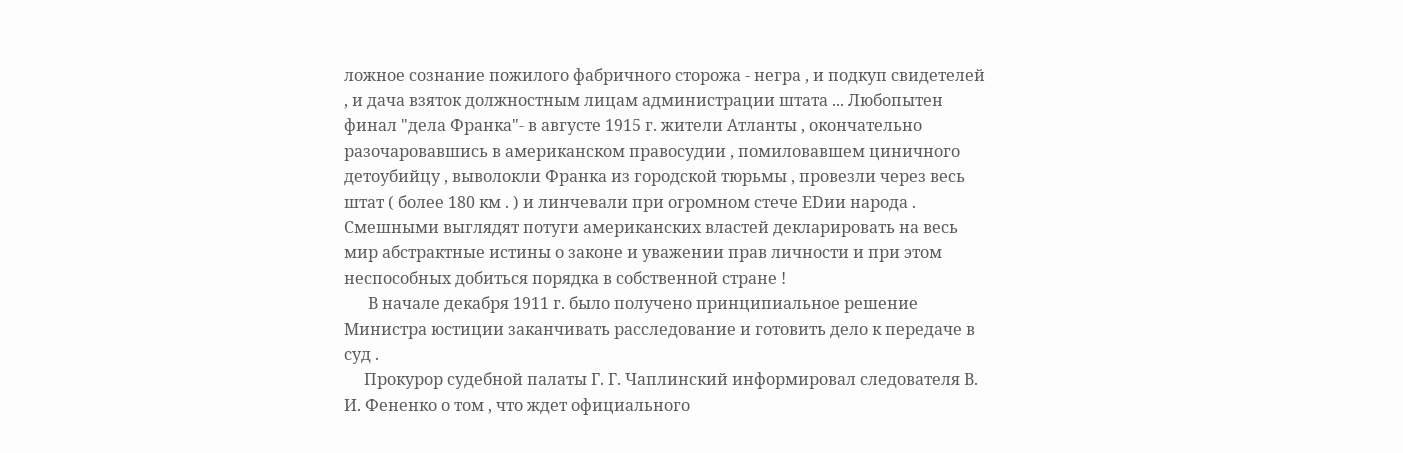ложное сознание пожилого фабричного сторожа - негра , и подкуп свидетелей , и дача взяток должностным лицам администрации штата ... Любопытен финал "дела Франка"- в августе 1915 г. жители Атланты , окончательно разочаровавшись в американском правосудии , помиловавшем циничного детоубийцу , выволокли Франка из городской тюрьмы , провезли через весь штат ( более 180 км . ) и линчевали при огромном стече EDии народа . Смешными выглядят потуги американских властей декларировать на весь мир абстрактные истины о законе и уважении прав личности и при этом неспособных добиться порядка в собственной стране !
      В начале декабря 1911 г. было получено принципиальное решение Министра юстиции заканчивать расследование и готовить дело к передаче в суд .
     Прокурор судебной палаты Г. Г. Чаплинский информировал следователя В. И. Фененко о том , что ждет официального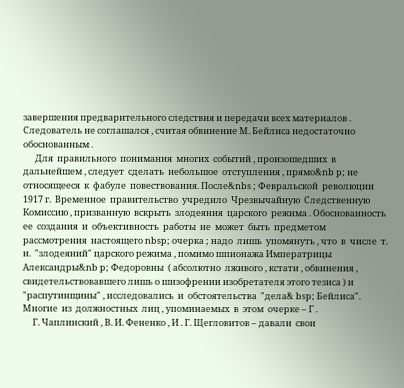завершения предварительного следствия и передачи всех материалов . Следователь не соглашался , считая обвинение М. Бейлиса недостаточно обоснованным .
      Для  правильного  понимания  многих  событий , произошедших  в  дальнейшем , следует  сделать  небольшое  отступления , прямо&nb p; не  относящееся  к  фабуле  повествования. После&nbs ; Февральской  революции  1917 г.  Временное  правительство  учредило  Чрезвычайную  Следственную  Комиссию , призванную  вскрыть  злодеяния  царского  режима . Обоснованность  ее  создания  и  объективность  работы  не  может  быть  предметом  рассмотрения  настоящего nbsp; очерка ; надо  лишь  упомянуть , что  в  числе  т. н.  "злодеяний" царского режима , помимо шпионажа Императрицы  Александры&nb p; Федоровны  ( абсолютно  лживого , кстати , обвинения , свидетельствовавшего лишь о шизофрении изобретателя этого тезиса ) и "распутинщины" , исследовались  и  обстоятельства  "дела& bsp; Бейлиса". Многие  из  должностных  лиц , упоминаемых  в  этом  очерке – Г .
     Г. Чаплинский , В. И. Фененко , И . Г. Щегловитов – давали  свои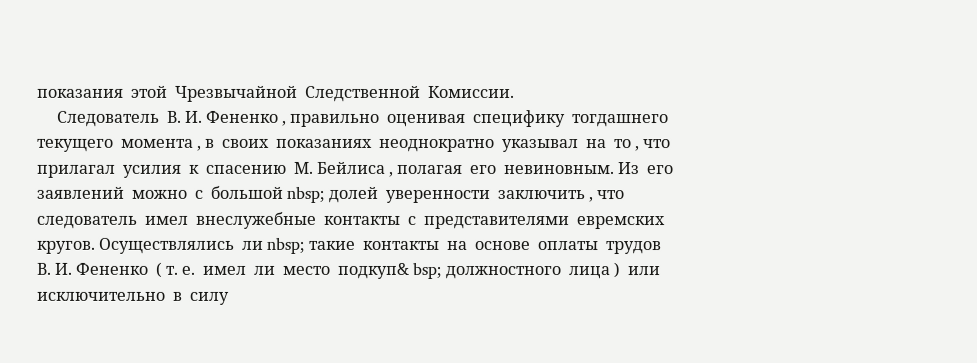показания  этой  Чрезвычайной  Следственной  Комиссии.
     Следователь  В. И. Фененко , правильно  оценивая  специфику  тогдашнего  текущего  момента , в  своих  показаниях  неоднократно  указывал  на  то , что  прилагал  усилия  к  спасению  М. Бейлиса , полагая  его  невиновным. Из  его  заявлений  можно  с  большой nbsp; долей  уверенности  заключить , что  следователь  имел  внеслужебные  контакты  с  представителями  евремских  кругов. Осуществлялись  ли nbsp; такие  контакты  на  основе  оплаты  трудов  В. И. Фененко  ( т. е.  имел  ли  место  подкуп& bsp; должностного  лица )  или  исключительно  в  силу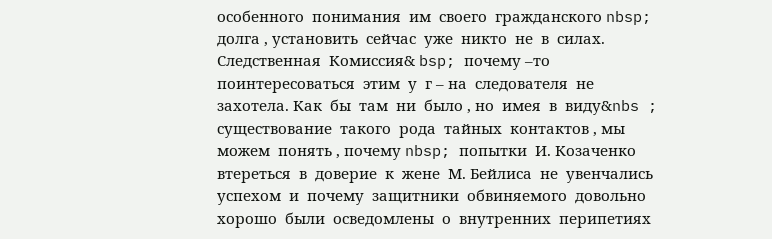особенного  понимания  им  своего  гражданского nbsp; долга , установить  сейчас  уже  никто  не  в  силах. Следственная  Комиссия& bsp; почему –то  поинтересоваться  этим  у  г – на  следователя  не  захотела. Как  бы  там  ни  было , но  имея  в  виду&nbs ; существование  такого  рода  тайных  контактов , мы  можем  понять , почему nbsp; попытки  И. Козаченко  втереться  в  доверие  к  жене  М. Бейлиса  не  увенчались  успехом  и  почему  защитники  обвиняемого  довольно  хорошо  были  осведомлены  о  внутренних  перипетиях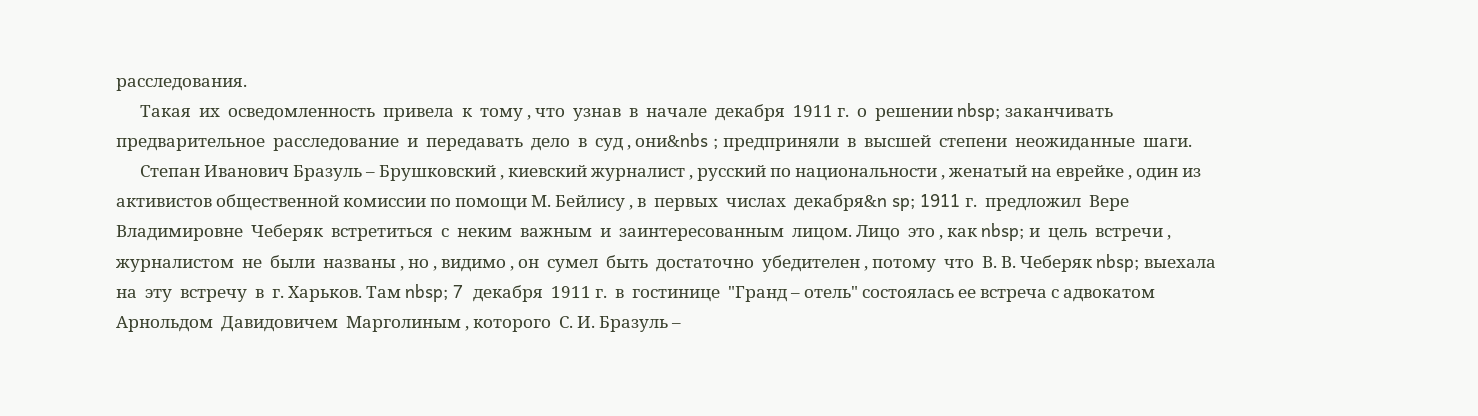расследования.
      Такая  их  осведомленность  привела  к  тому , что  узнав  в  начале  декабря  1911 г.  о  решении nbsp; заканчивать  предварительное  расследование  и  передавать  дело  в  суд , они&nbs ; предприняли  в  высшей  степени  неожиданные  шаги.
      Степан Иванович Бразуль – Брушковский , киевский журналист , русский по национальности , женатый на еврейке , один из активистов общественной комиссии по помощи М. Бейлису , в  первых  числах  декабря&n sp; 1911 г.  предложил  Вере  Владимировне  Чеберяк  встретиться  с  неким  важным  и  заинтересованным  лицом. Лицо  это , как nbsp; и  цель  встречи , журналистом  не  были  названы , но , видимо , он  сумел  быть  достаточно  убедителен , потому  что  В. В. Чеберяк nbsp; выехала  на  эту  встречу  в  г. Харьков. Там nbsp; 7  декабря  1911 г.  в  гостинице  "Гранд – отель" состоялась ее встреча с адвокатом Арнольдом  Давидовичем  Марголиным , которого  С. И. Бразуль –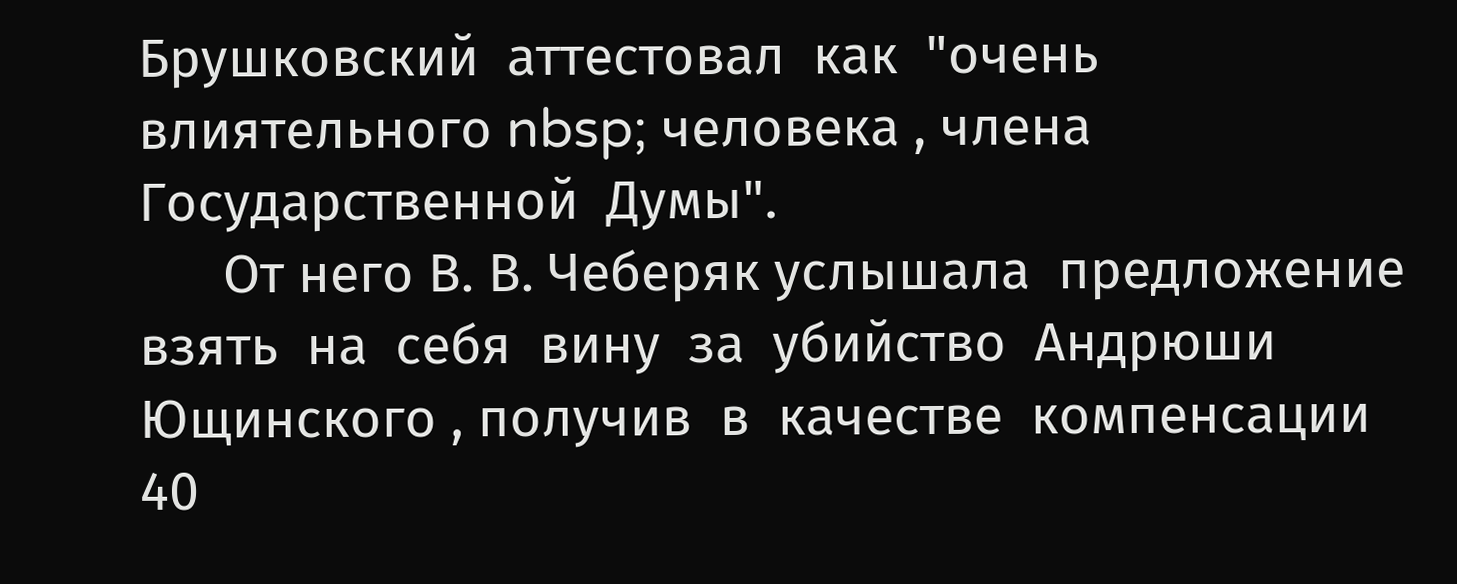Брушковский  аттестовал  как  "очень  влиятельного nbsp; человека , члена  Государственной  Думы".
      От него В. В. Чеберяк услышала  предложение  взять  на  себя  вину  за  убийство  Андрюши  Ющинского , получив  в  качестве  компенсации  40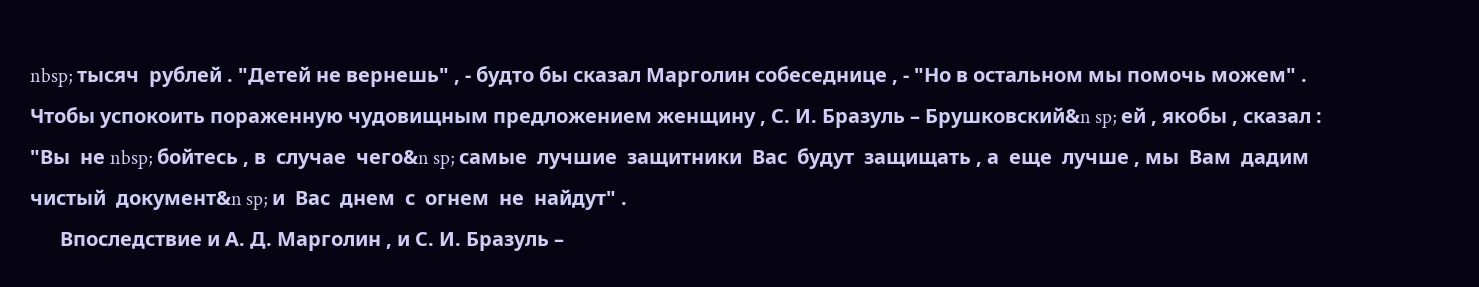nbsp; тысяч  рублей . "Детей не вернешь" , - будто бы сказал Марголин собеседнице , - "Но в остальном мы помочь можем" . Чтобы успокоить пораженную чудовищным предложением женщину , С. И. Бразуль – Брушковский&n sp; ей , якобы , сказал : "Вы  не nbsp; бойтесь , в  случае  чего&n sp; самые  лучшие  защитники  Вас  будут  защищать , а  еще  лучше , мы  Вам  дадим  чистый  документ&n sp; и  Вас  днем  с  огнем  не  найдут" .
      Впоследствие и А. Д. Марголин , и С. И. Бразуль –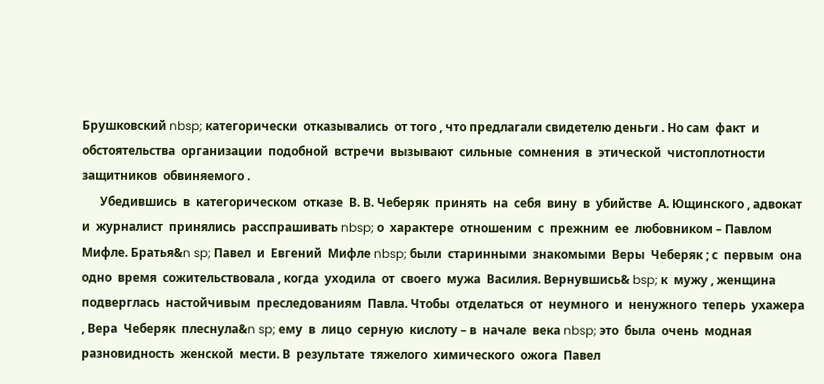Брушковский nbsp; категорически  отказывались  от того , что предлагали свидетелю деньги . Но сам  факт  и  обстоятельства  организации  подобной  встречи  вызывают  сильные  сомнения  в  этической  чистоплотности  защитников  обвиняемого .
      Убедившись  в  категорическом  отказе  В. В. Чеберяк  принять  на  себя  вину  в  убийстве  А. Ющинского , адвокат  и  журналист  принялись  расспрашивать nbsp; о  характере  отношеним  с  прежним  ее  любовником – Павлом  Мифле. Братья&n sp; Павел  и  Евгений  Мифле nbsp; были  старинными  знакомыми  Веры  Чеберяк ; с  первым  она  одно  время  сожительствовала , когда  уходила  от  своего  мужа  Василия. Вернувшись& bsp; к  мужу , женщина  подверглась  настойчивым  преследованиям  Павла. Чтобы  отделаться  от  неумного  и  ненужного  теперь  ухажера , Вера  Чеберяк  плеснула&n sp; ему  в  лицо  серную  кислоту – в  начале  века nbsp; это  была  очень  модная  разновидность  женской  мести. В  результате  тяжелого  химического  ожога  Павел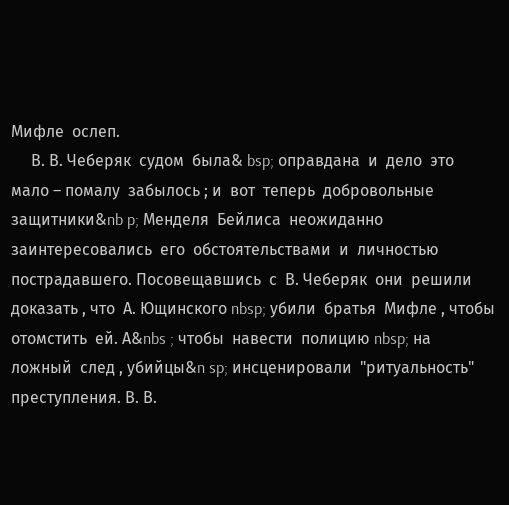Мифле  ослеп.
     В. В. Чеберяк  судом  была& bsp; оправдана  и  дело  это  мало – помалу  забылось ; и  вот  теперь  добровольные  защитники&nb p; Менделя  Бейлиса  неожиданно  заинтересовались  его  обстоятельствами  и  личностью  пострадавшего. Посовещавшись  с  В. Чеберяк  они  решили  доказать , что  А. Ющинского nbsp; убили  братья  Мифле , чтобы  отомстить  ей. А&nbs ; чтобы  навести  полицию nbsp; на  ложный  след , убийцы&n sp; инсценировали  "ритуальность"  преступления. В. В.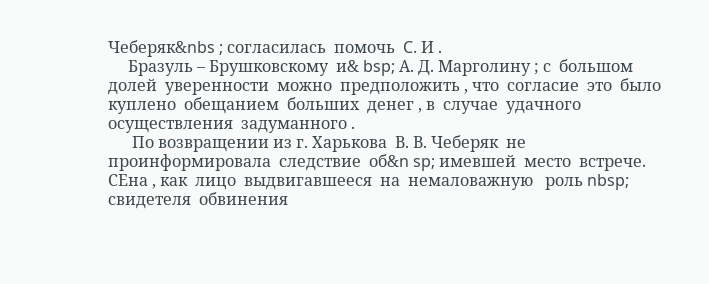Чеберяк&nbs ; согласилась  помочь  C. И .
     Бразуль – Брушковскому  и& bsp; А. Д. Марголину ; с  большом  долей  уверенности  можно  предположить , что  согласие  это  было  куплено  обещанием  больших  денег , в  случае  удачного  осуществления  задуманного .
      По возвращении из г. Харькова  В. В. Чеберяк  не  проинформировала  следствие  об&n sp; имевшей  место  встрече. CEна , как  лицо  выдвигавшееся  на  немаловажную   роль nbsp; свидетеля  обвинения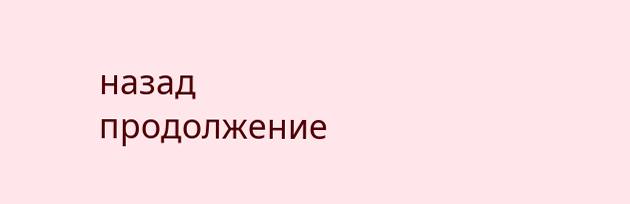назад                                                                   продолжение